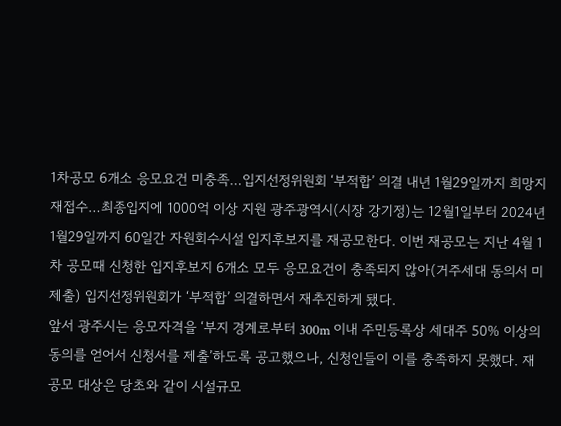1차공모 6개소 응모요건 미충족…입지선정위원회 ‘부적합’ 의결 내년 1월29일까지 희망지 재접수…최종입지에 1000억 이상 지원 광주광역시(시장 강기정)는 12월1일부터 2024년 1월29일까지 60일간 자원회수시설 입지후보지를 재공모한다. 이번 재공모는 지난 4월 1차 공모때 신청한 입지후보지 6개소 모두 응모요건이 충족되지 않아(거주세대 동의서 미제출) 입지선정위원회가 ‘부적합’ 의결하면서 재추진하게 됐다.
앞서 광주시는 응모자격을 ‘부지 경계로부터 300m 이내 주민등록상 세대주 50% 이상의 동의를 얻어서 신청서를 제출’하도록 공고했으나, 신청인들이 이를 충족하지 못했다. 재공모 대상은 당초와 같이 시설규모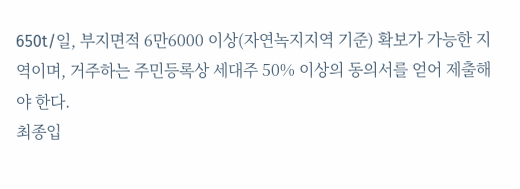650t/일, 부지면적 6만6000 이상(자연녹지지역 기준) 확보가 가능한 지역이며, 거주하는 주민등록상 세대주 50% 이상의 동의서를 얻어 제출해야 한다.
최종입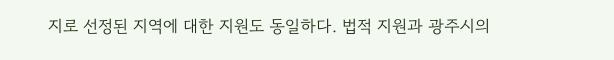지로 선정된 지역에 대한 지원도 동일하다. 법적 지원과 광주시의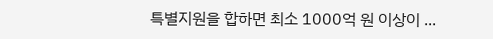특별지원을 합하면 최소 1000억 원 이상이 ...